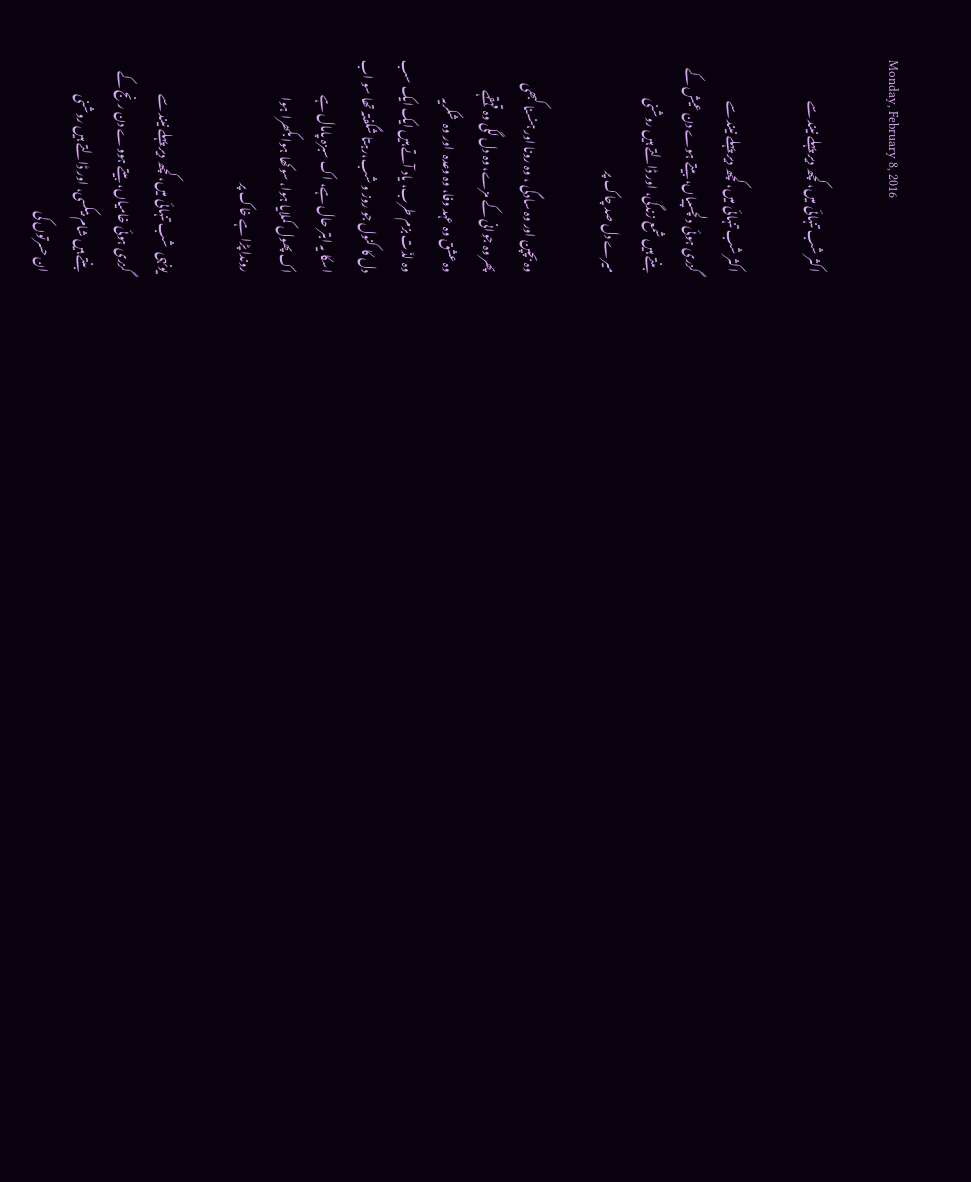Monday, February 8, 2016

اکثر شب تنہائی میں، کچھ دیر پہلے نیند سے

اکثر شب تنہائی میں، کچھ دیر پہلے نیند سے
گزری ہوئی دلچسپیاں، بیتے ہوے دن عیش کے
بنتے ہیں شمع زندگی، اور ڈالتے ہیں روشنی
میرے دل صد چاک پر

وہ بچپن اور وہ سادگی ، وہ رونا اور ہنسنا کبھی
پھر وہ جوانی کے مزے، وہ دل لگی وہ قہقہے
وہ عشق وہ عہد وفا، وہ وعدہ  اور وہ  شکریہ
وہ لذّت بزم طرب، یاد آتے ہیں ایک ایک سب
دل کا کنول جو روز و شب،رہتا شگفتہ تھا سو اب
اسکا یہ ابتر حال ہے، اک سبزہ پامال ہے
اک پھول کملایا ہوا، سوکھا ہوا بکھرا ہوا
روندا پڑا ہے خاک پر

یونہی  شب تنہائی میں، کچھ دیر پہلے نیند سے
گزری ہوئی خامیاں، بیتے ہووے دن رنج کے
بنتے ہیں شام بیکسی، اور ڈالتے ہیں روشنی
ان حسرتوں کی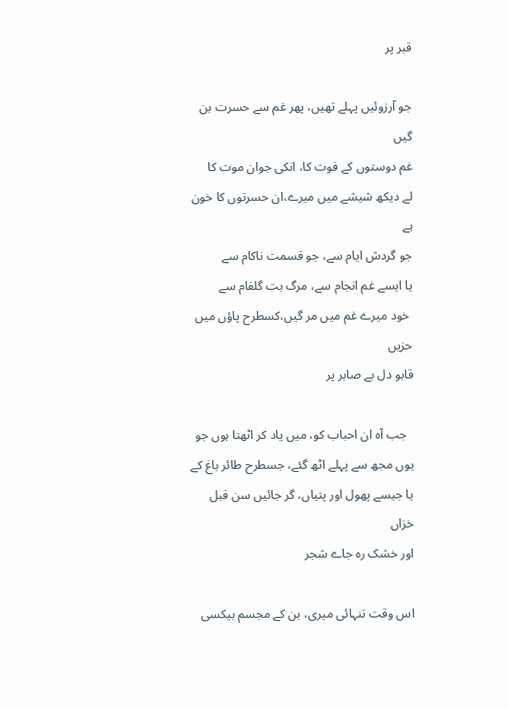قبر پر

جو آرزوئیں پہلے تھیں، پھر غم سے حسرت بن گیں
غم دوستوں کے فوت کا، انکی جوان موت کا
لے دیکھ شیشے میں میرے،ان حسرتوں کا خون ہے
جو گردش ایام سے، جو قسمت ناکام سے
یا ایسے غم انجام سے، مرگ بت گلفام سے
 خود میرے غم میں مر گیں،کسطرح پاؤں میں حزیں
قابو دل بے صابر پر

  جب آه ان احباب کو، میں یاد کر اٹھتا ہوں جو
یوں مجھ سے پہلے اٹھ گئے، جسطرح طائر باغ کے
یا جیسے پھول اور پتیاں، گر جائیں سن قبل خزاں
اور خشک رہ جاے شجر

اس وقت تنہائی میری، بن کے مجسم بیکسی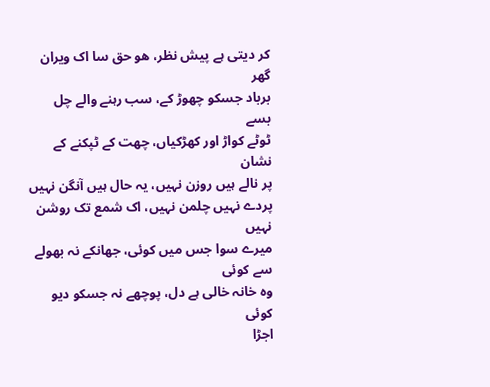کر دیتی ہے پیش نظر، ھو حق سا اک ویران گھر
برباد جسکو چھوڑ کے، سب رہنے والے چل بسے
ٹوٹے کواڑ اور کھڑکیاں، چھت کے ٹپکنے کے نشان
پر نالے ہیں روزن نہیں، یہ حال ہیں آنگن نہیں
پردے نہیں چلمن نہیں، اک شمع تک روشن نہیں
میرے سوا جس میں کوئی، جھانکے نہ بھولے سے کوئی
وہ خانہ خالی ہے دل، پوچھے نہ جسکو دیو کوئی
اجڑا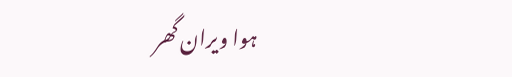ہوا ویران گھر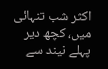اکثر شب تنہائی میں، کچھ دیر پہلے نیند سے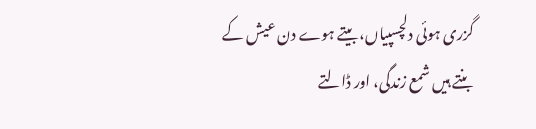گزری ہوئی دلچسپیاں، بیتے ہوے دن عیش کے
بنتے ہیں شمع زندگی، اور ڈالتے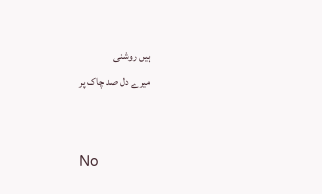ہیں روشنی
میرے دل صد چاک پر


No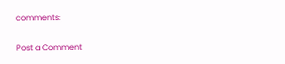comments:

Post a Comment